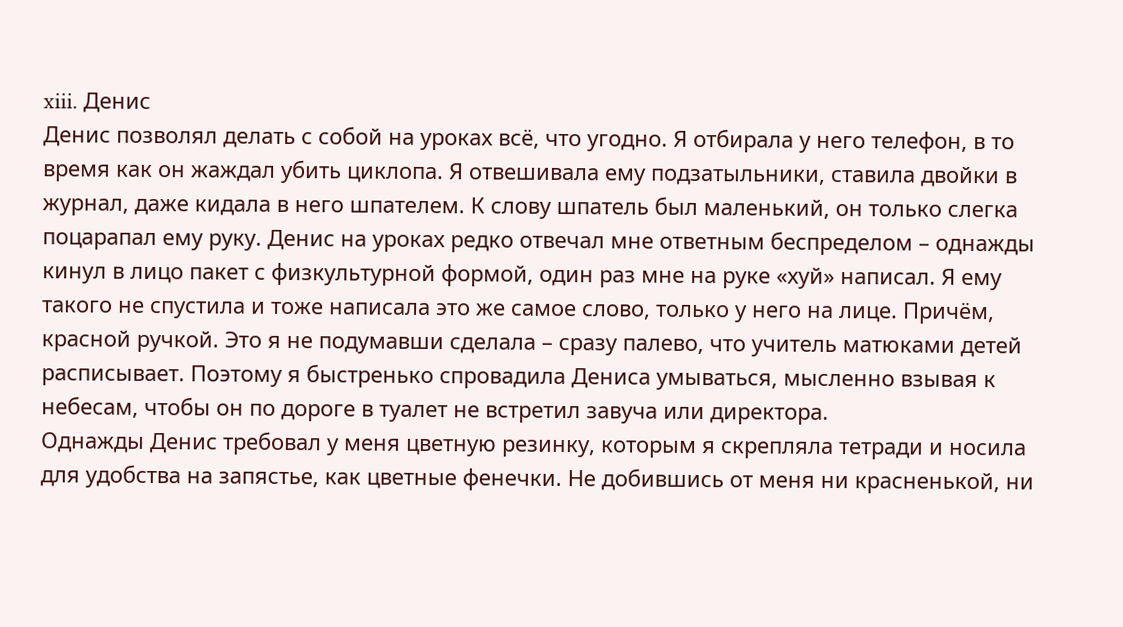xiii. Денис
Денис позволял делать с собой на уроках всё, что угодно. Я отбирала у него телефон, в то время как он жаждал убить циклопа. Я отвешивала ему подзатыльники, ставила двойки в журнал, даже кидала в него шпателем. К слову шпатель был маленький, он только слегка поцарапал ему руку. Денис на уроках редко отвечал мне ответным беспределом – однажды кинул в лицо пакет с физкультурной формой, один раз мне на руке «хуй» написал. Я ему такого не спустила и тоже написала это же самое слово, только у него на лице. Причём, красной ручкой. Это я не подумавши сделала – сразу палево, что учитель матюками детей расписывает. Поэтому я быстренько спровадила Дениса умываться, мысленно взывая к небесам, чтобы он по дороге в туалет не встретил завуча или директора.
Однажды Денис требовал у меня цветную резинку, которым я скрепляла тетради и носила для удобства на запястье, как цветные фенечки. Не добившись от меня ни красненькой, ни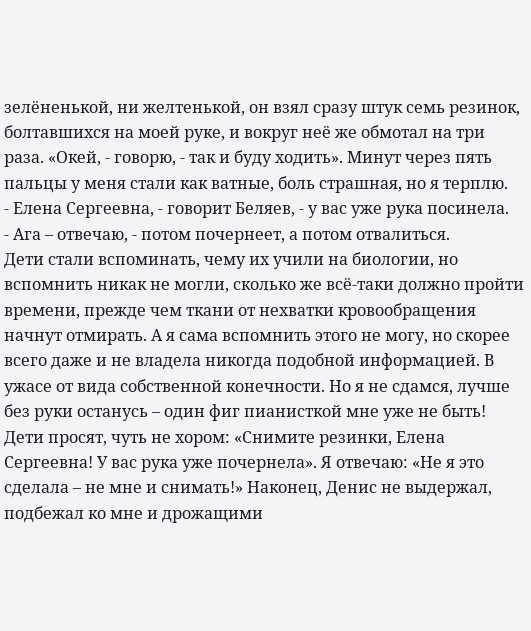зелёненькой, ни желтенькой, он взял сразу штук семь резинок, болтавшихся на моей руке, и вокруг неё же обмотал на три раза. «Окей, - говорю, - так и буду ходить». Минут через пять пальцы у меня стали как ватные, боль страшная, но я терплю.
- Елена Сергеевна, - говорит Беляев, - у вас уже рука посинела.
- Ага – отвечаю, - потом почернеет, а потом отвалиться.
Дети стали вспоминать, чему их учили на биологии, но вспомнить никак не могли, сколько же всё-таки должно пройти времени, прежде чем ткани от нехватки кровообращения начнут отмирать. А я сама вспомнить этого не могу, но скорее всего даже и не владела никогда подобной информацией. В ужасе от вида собственной конечности. Но я не сдамся, лучше без руки останусь – один фиг пианисткой мне уже не быть! Дети просят, чуть не хором: «Снимите резинки, Елена Сергеевна! У вас рука уже почернела». Я отвечаю: «Не я это сделала – не мне и снимать!» Наконец, Денис не выдержал, подбежал ко мне и дрожащими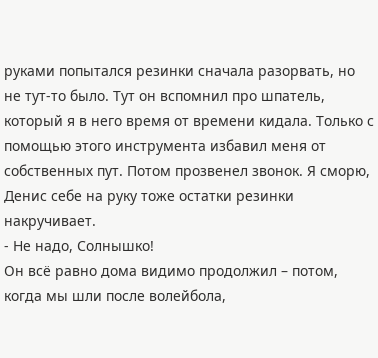руками попытался резинки сначала разорвать, но не тут-то было. Тут он вспомнил про шпатель, который я в него время от времени кидала. Только с помощью этого инструмента избавил меня от собственных пут. Потом прозвенел звонок. Я сморю, Денис себе на руку тоже остатки резинки накручивает.
- Не надо, Солнышко!
Он всё равно дома видимо продолжил – потом, когда мы шли после волейбола,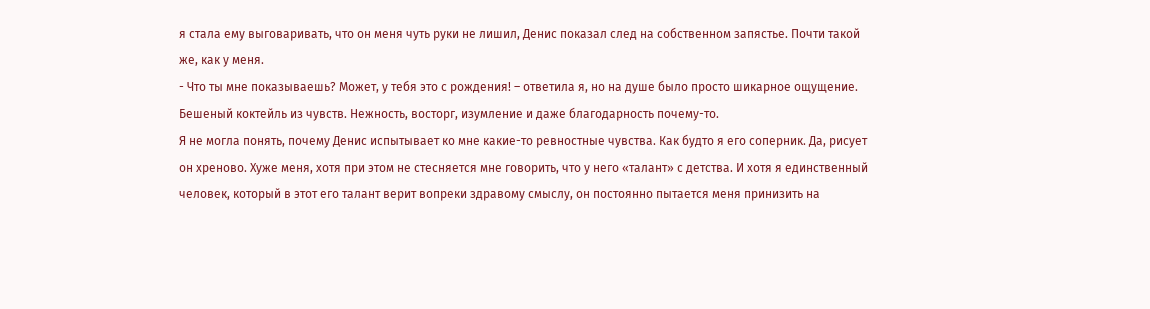я стала ему выговаривать, что он меня чуть руки не лишил, Денис показал след на собственном запястье. Почти такой же, как у меня.
- Что ты мне показываешь? Может, у тебя это с рождения! – ответила я, но на душе было просто шикарное ощущение. Бешеный коктейль из чувств. Нежность, восторг, изумление и даже благодарность почему-то.
Я не могла понять, почему Денис испытывает ко мне какие-то ревностные чувства. Как будто я его соперник. Да, рисует он хреново. Хуже меня, хотя при этом не стесняется мне говорить, что у него «талант» с детства. И хотя я единственный человек, который в этот его талант верит вопреки здравому смыслу, он постоянно пытается меня принизить на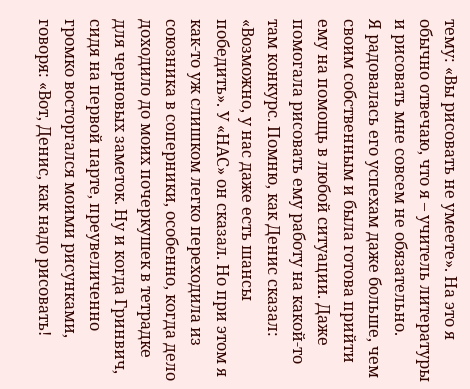тему: «Вы рисовать не умеете». На это я обычно отвечаю, что я – учитель литературы и рисовать мне совсем не обязательно.
Я радовалась его успехам даже больше, чем своим собственным и была готова прийти ему на помощь в любой ситуации. Даже помогала рисовать ему работу на какой-то там конкурс. Помню, как Денис сказал: «Возможно, у нас даже есть шансы победить». У «НАС» он сказал. Но при этом я как-то уж слишком легко переходила из союзника в соперники, особенно, когда дело доходило до моих почеркушек в тетрадке для черновых заметок. Ну и когда Гринвич, сидя на первой парте, преувеличенно громко восторгался моими рисунками, говоря: «Вот, Денис, как надо рисовать!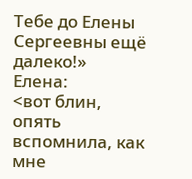Тебе до Елены Сергеевны ещё далеко!»
Елена:
<вот блин, опять вспомнила, как мне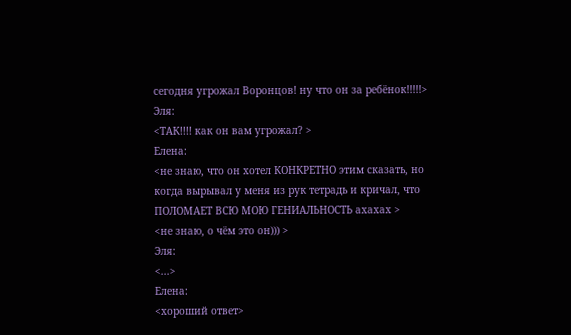сегодня угрожал Воронцов! ну что он за ребёнок!!!!!>
Эля:
<ТАК!!!! как он вам угрожал? >
Елена:
<не знаю, что он хотел КОНКРЕТНО этим сказать, но когда вырывал у меня из рук тетрадь и кричал, что ПОЛОМАЕТ ВСЮ МОЮ ГЕНИАЛЬНОСТЬ ахахах >
<не знаю, о чём это он))) >
Эля:
<...>
Елена:
<хороший ответ>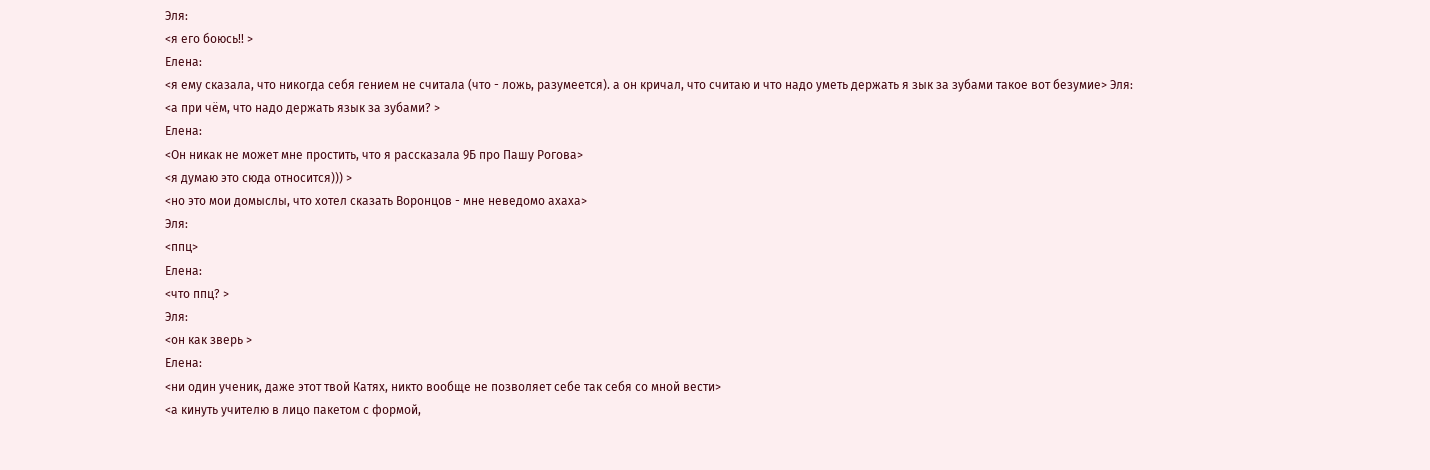Эля:
<я его боюсь!! >
Елена:
<я ему сказала, что никогда себя гением не считала (что - ложь, разумеется). а он кричал, что считаю и что надо уметь держать я зык за зубами такое вот безумие> Эля:
<а при чём, что надо держать язык за зубами? >
Елена:
<Он никак не может мне простить, что я рассказала 9Б про Пашу Рогова>
<я думаю это сюда относится))) >
<но это мои домыслы, что хотел сказать Воронцов - мне неведомо ахаха>
Эля:
<ппц>
Елена:
<что ппц? >
Эля:
<он как зверь >
Елена:
<ни один ученик, даже этот твой Катях, никто вообще не позволяет себе так себя со мной вести>
<а кинуть учителю в лицо пакетом с формой,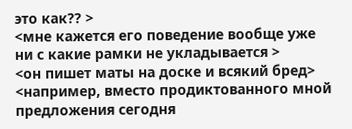это как?? >
<мне кажется его поведение вообще уже ни с какие рамки не укладывается >
<он пишет маты на доске и всякий бред>
<например, вместо продиктованного мной предложения сегодня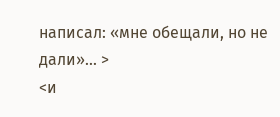написал: «мне обещали, но не дали»... >
<и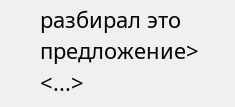разбирал это предложение>
<...>